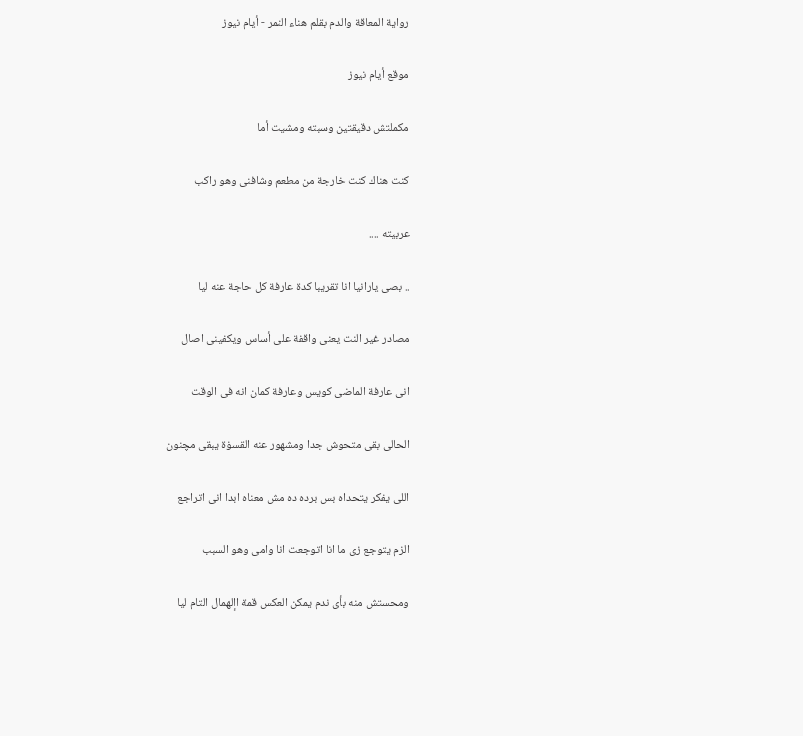رواية المعاقة والدم بقلم هناء النمر - أيام نيوز

موقع أيام نيوز

مكملتش دقيقتين وسبته ومشيت أما

كنت هناك كنت خارجة من مطعم وشافنى وهو راكب

عربيته ....

.. بصى يارانيا انا تقريبا كدة عارفة كل حاجة عنه ليا

مصادر غير النت يعنى واقفة على أساس ويكفينى اصال

انى عارفة الماضى كويس وعارفة كمان انه فى الوقت

الحالى بقى متحوش جدا ومشهور عنه القسۏة يبقى مچنون

اللى يفكر يتحداه بس برده ده مش معناه ابدا انى اتراجع

الزم يتوجع زى ما انا اتوجعت انا وامى وهو السبب

ومحستش منه بأى ندم يمكن العكس قمة اإلهمال التام ليا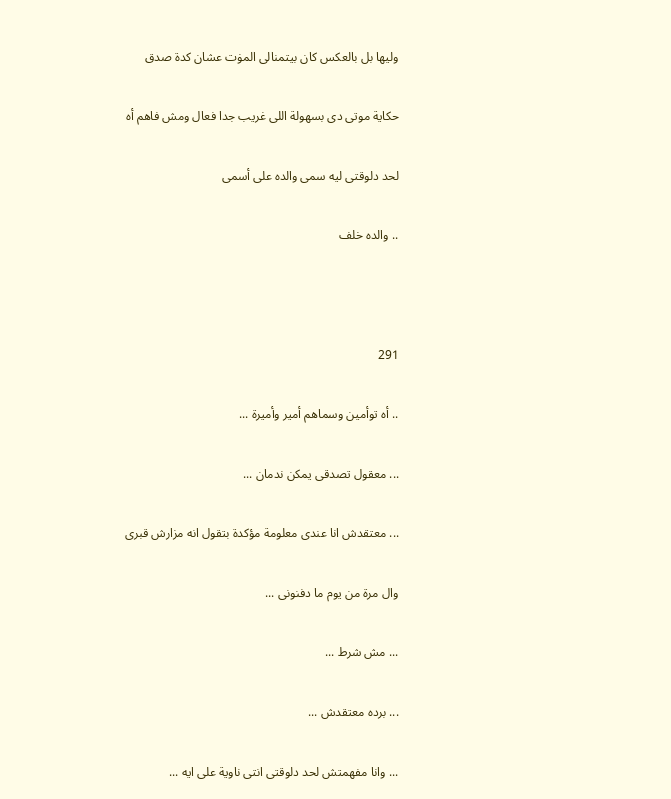وليها بل بالعكس كان بيتمنالى المۏت عشان كدة صدق

حكاية موتى دى بسهولة اللى غريب جدا فعال ومش فاهم أه

لحد دلوقتى ليه سمى والده على أسمى

.. والده خلف



291

.. أه توأمين وسماهم أمير وأميرة ...

... معقول تصدقى يمكن ندمان ...

... معتقدش انا عندى معلومة مؤكدة بتقول انه مزارش قبرى

وال مرة من يوم ما دفنونى ...

... مش شرط ...

... برده معتقدش ...

... وانا مفهمتش لحد دلوقتى انتى ناوية على ايه ...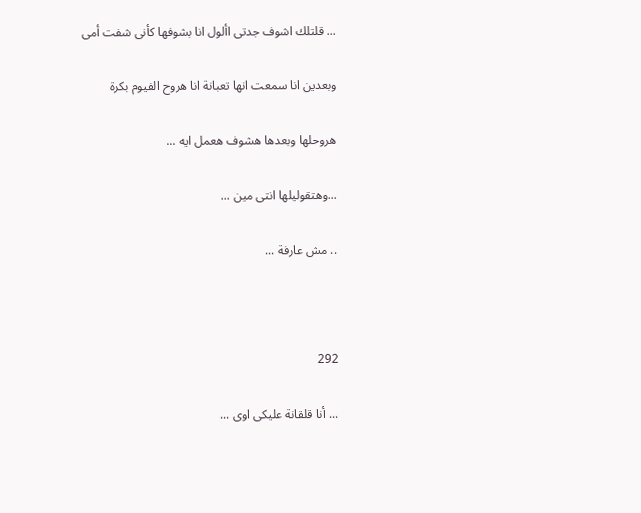... قلتلك اشوف جدتى األول انا بشوفها كأنى شفت أمى

وبعدين انا سمعت انها تعبانة انا هروح الفيوم بكرة

هروحلها وبعدها هشوف هعمل ايه ...

...وهتقوليلها انتى مين ...

.. مش عارفة ...



292

... أنا قلقانة عليكى اوى ...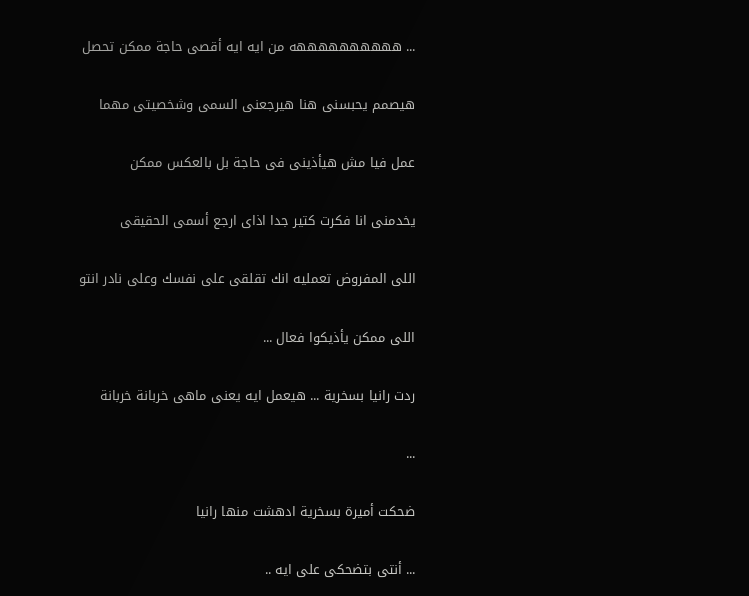... ههههههههههه من ايه ايه أقصى حاجة ممكن تحصل

هيصمم يحبسنى هنا هيرجعنى السمى وشخصيتى مهما

عمل فيا مش هيأذينى فى حاجة بل بالعكس ممكن

يخدمنى انا فكرت كتير جدا اذاى ارجع أسمى الحقيقى

اللى المفروض تعمليه انك تقلقى على نفسك وعلى نادر انتو

اللى ممكن يأذيكوا فعال ...

ردت رانيا بسخرية ... هيعمل ايه يعنى ماهى خربانة خربانة

...

ضحكت أميرة بسخرية ادهشت منها رانيا

... أنتى بتضحكى على ايه ..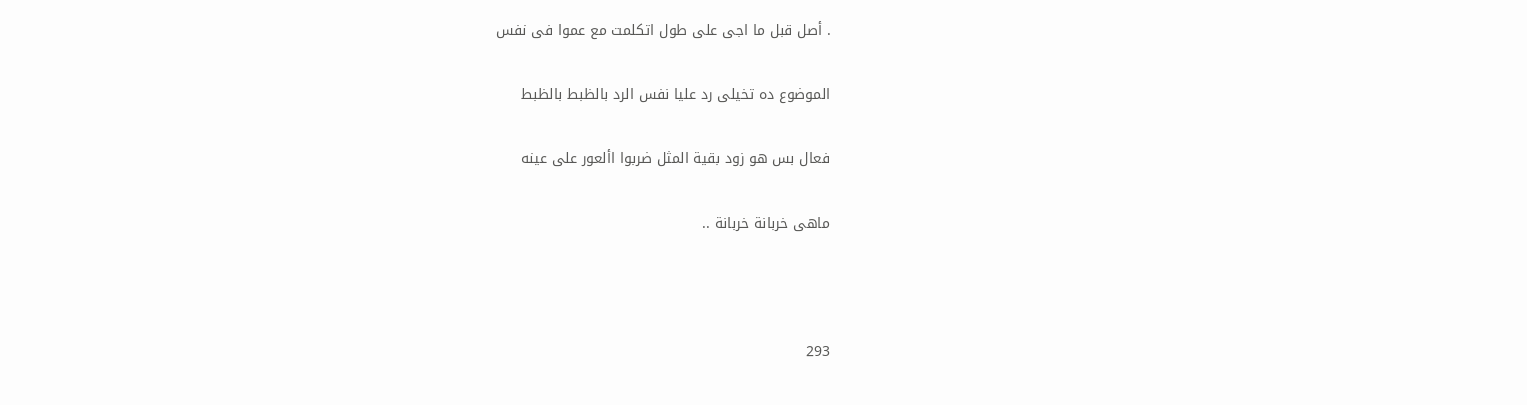. أصل قبل ما اجى على طول اتكلمت مع عموا فى نفس

الموضوع ده تخيلى رد عليا نفس الرد بالظبط بالظبط

فعال بس هو زود بقية المثل ضربوا األعور على عينه

ماهى خربانة خربانة ..



293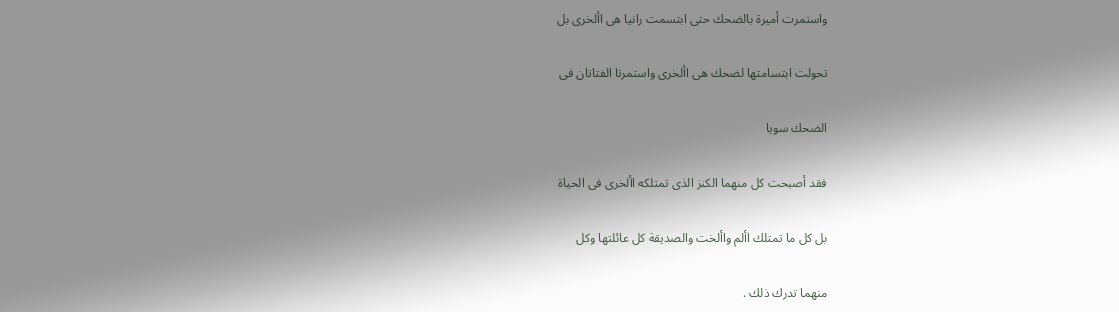واستمرت أميرة بالضحك حتى ابتسمت رانيا هى األخرى بل

تحولت ابتسامتها لضحك هى األخرى واستمرتا الفتاتان فى

الضحك سويا

فقد أصبحت كل منهما الكنز الذى تمتلكه األخرى فى الحياة

بل كل ما تمتلك األم واألخت والصديقة كل عائلتها وكل

منهما تدرك ذلك .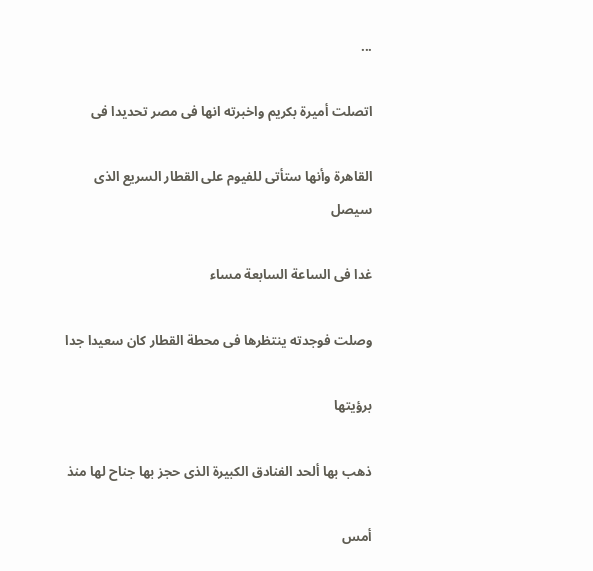...

اتصلت أميرة بكريم واخبرته انها فى مصر تحديدا فى

القاهرة وأنها ستأتى للفيوم على القطار السريع الذى سيصل

غدا فى الساعة السابعة مساء

وصلت فوجدته ينتظرها فى محطة القطار كان سعيدا جدا

برؤيتها

ذهب بها ألحد الفنادق الكبيرة الذى حجز بها جناح لها منذ

أمس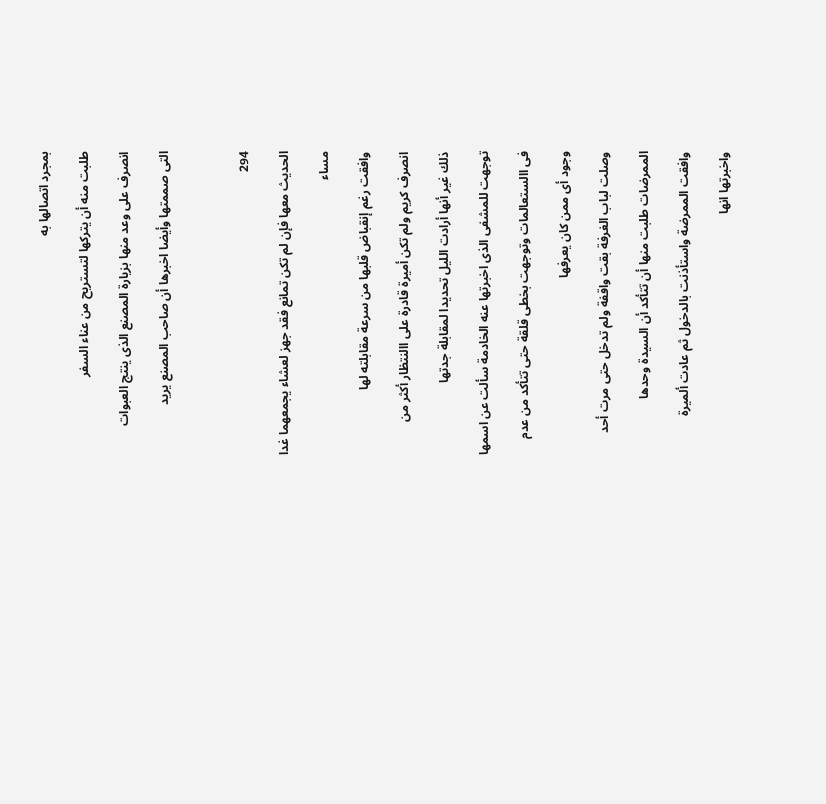بمجرد اتصالها به

طلبت منه أن يتركها لتستريح من عناء السفر

انصرف على وعد منها بزيارة المصنع الذى ينتج العبوات

التى صممتها وأيضا اخبرها أن صاحب المصنع يريد



294

الحديث معها فإن لم تكن تمانع فقد جهز لعشاء يجمعهما غدا

مساء

وافقت رغم إنقباض قلبها من سرعة مقابلته لها

انصرف كريم ولم تكن أميرة قادرة على االنتظار أكثر من

ذلك غير أنها أرادت الليل تحديدا لمقابلة جدتها

توجهت للمشفى الذى اخبرتها عنه الخادمة سألت عن اسمها

فى االستعالمات وتوجهت بخطى قلقة حتى تتأكد من عدم

وجود أى ممن كان يعرفها

وصلت لباب الغرفة بقت واقفة ولم تدخل حتى مرت أحد

الممرضات طلبت منها أن تتأكد أن السيدة وحدها

وافقت الممرضة واستأذنت بالدخول ثم عادت ألميرة

واخبرتها انها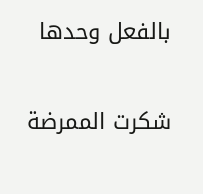بالفعل وحدها

شكرت الممرضة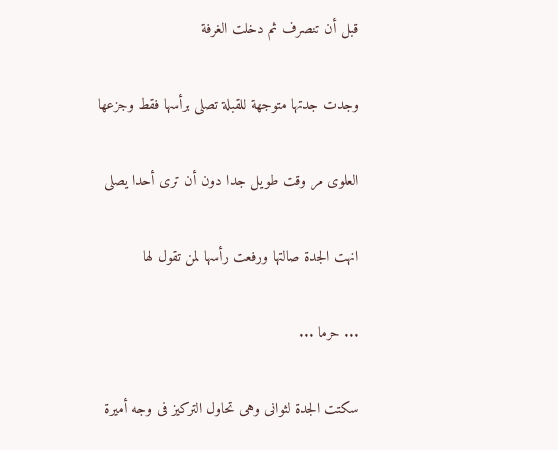قبل أن تنصرف ثم دخلت الغرفة

وجدت جدتها متوجهة للقبلة تصلى برأسها فقط وجزعها

العلوى مر وقت طويل جدا دون أن ترى أحدا يصلى

انهت الجدة صالتها ورفعت رأسها لمن تقول لها

... حرما ...

سكتت الجدة لثوانى وهى تحاول التركيز فى وجه أميرة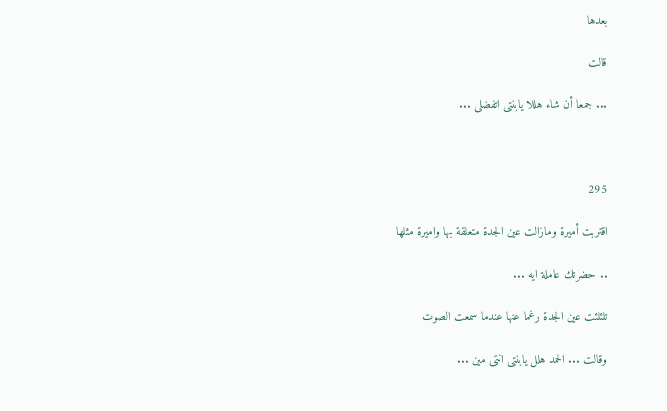بعدها

قالت

... جمعا أن شاء هللا يابنتى اتفضلى ...



295

اقتربت أميرة ومازالت عين الجدة متعلقة بها واميرة مثلها

.. حضرتك عاملة ايه ...

تلئلئت عين الجدة رغما عنها عندما سمعت الصوت

وقالت ... الحمد هلل يابنتى انتى مين ...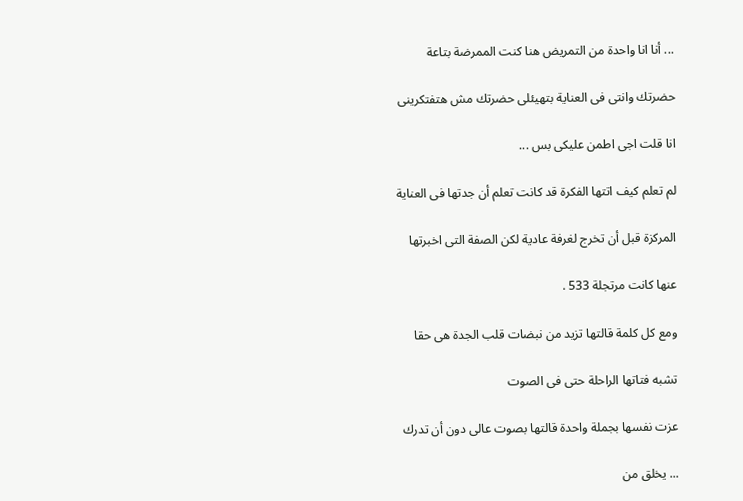... أنا انا واحدة من التمريض هنا كنت الممرضة بتاعة

حضرتك وانتى فى العناية بتهيئلى حضرتك مش هتفتكرينى

انا قلت اجى اطمن عليكى بس ...

لم تعلم كيف اتتها الفكرة قد كانت تعلم أن جدتها فى العناية

المركزة قبل أن تخرج لغرفة عادية لكن الصفة التى اخبرتها

عنها كانت مرتجلة 533 .

ومع كل كلمة قالتها تزيد من نبضات قلب الجدة هى حقا

تشبه فتاتها الراحلة حتى فى الصوت

عزت نفسها بجملة واحدة قالتها بصوت عالى دون أن تدرك

... يخلق من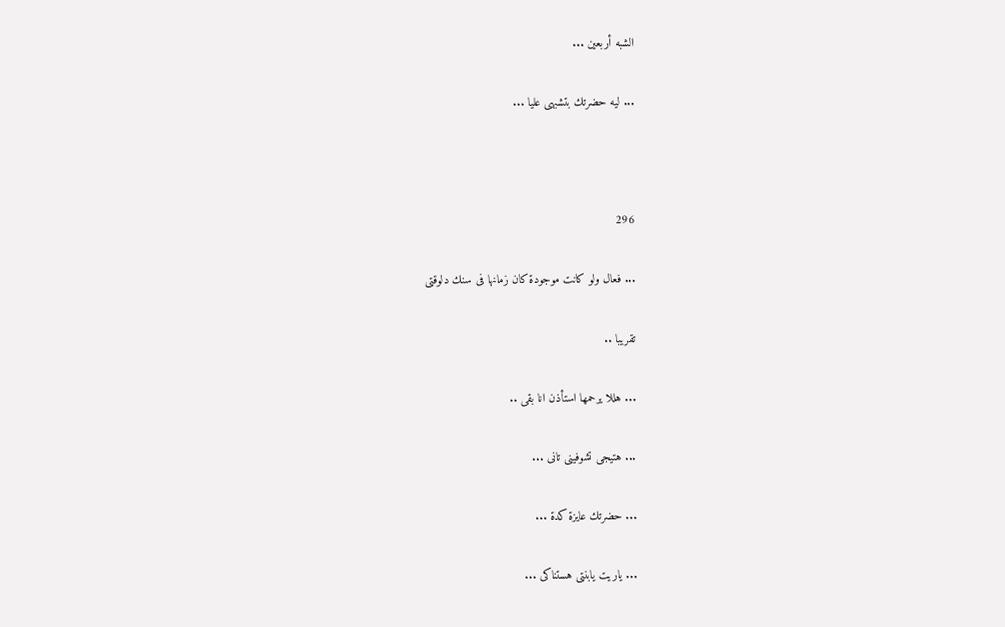الشبه أربعين ...

... ليه حضرتك بتشبهى عليا ...



296

... فعال ولو كانت موجودة كان زمانها فى سنك دلوقتى

تقريبا ..

... هللا يرحمها استأذن انا بقى ..

... هتيجى تشوفينى تانى ...

... حضرتك عايزة كدة ...

... ياريت يابنتى هستناكى ...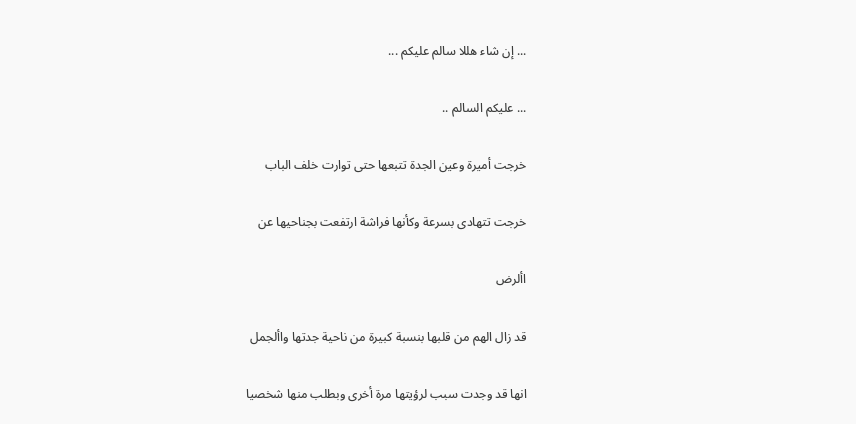... إن شاء هللا سالم عليكم ...

... عليكم السالم ..

خرجت أميرة وعين الجدة تتبعها حتى توارت خلف الباب

خرجت تتهادى بسرعة وكأنها فراشة ارتفعت بجناحيها عن

األرض

قد زال الهم من قلبها بنسبة كبيرة من ناحية جدتها واألجمل

انها قد وجدت سبب لرؤيتها مرة أخرى وبطلب منها شخصيا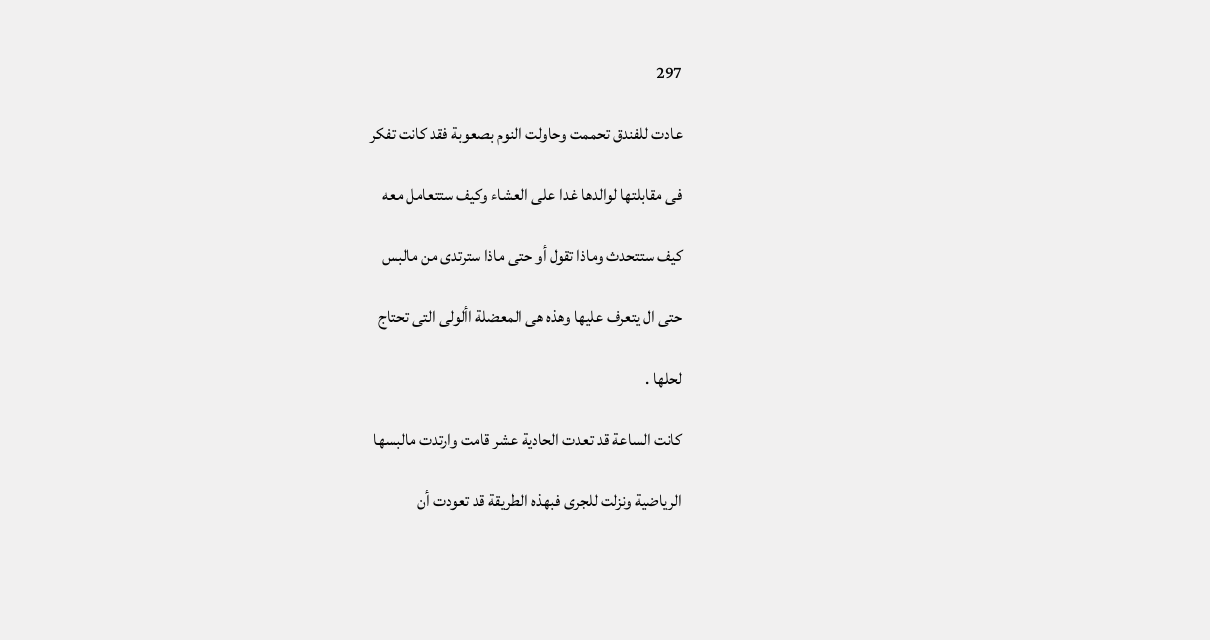297

عادت للفندق تحممت وحاولت النوم بصعوبة فقد كانت تفكر

فى مقابلتها لوالدها غدا على العشاء وكيف ستتعامل معه

كيف ستتحدث وماذا تقول أو حتى ماذا سترتدى من مالبس

حتى ال يتعرف عليها وهذه هى المعضلة األولى التى تحتاج

لحلها .

كانت الساعة قد تعدت الحادية عشر قامت وارتدت مالبسها

الرياضية ونزلت للجرى فبهذه الطريقة قد تعودت أن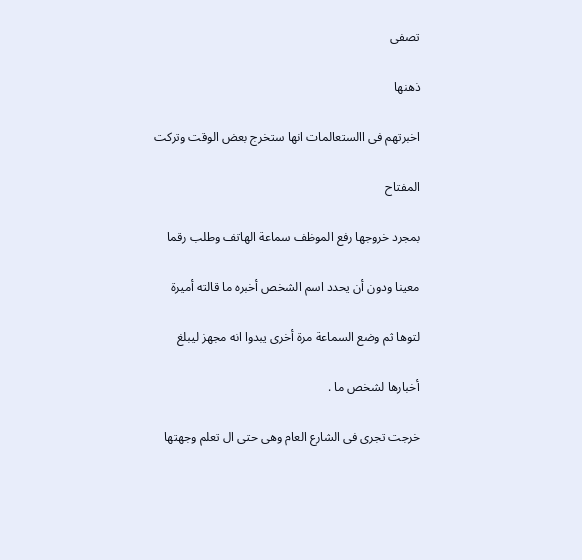تصفى

ذهنها

اخبرتهم فى االستعالمات انها ستخرج بعض الوقت وتركت

المفتاح

بمجرد خروجها رفع الموظف سماعة الهاتف وطلب رقما

معينا ودون أن يحدد اسم الشخص أخبره ما قالته أميرة

لتوها ثم وضع السماعة مرة أخرى يبدوا انه مجهز ليبلغ

أخبارها لشخص ما .

خرجت تجرى فى الشارع العام وهى حتى ال تعلم وجهتها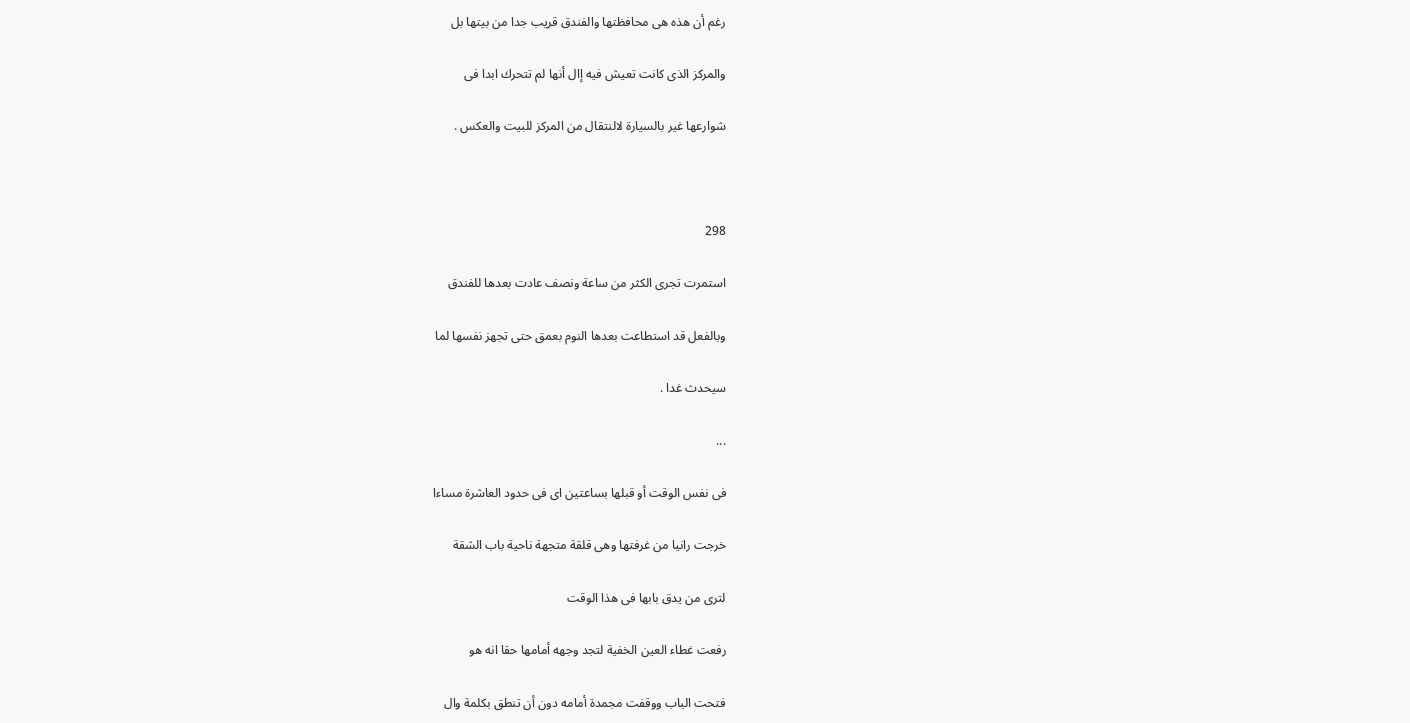رغم أن هذه هى محافظتها والفندق قريب جدا من بيتها بل

والمركز الذى كانت تعيش فيه إال أنها لم تتحرك ابدا فى

شوارعها غير بالسيارة لالنتقال من المركز للبيت والعكس .



298

استمرت تجرى الكثر من ساعة ونصف عادت بعدها للفندق

وبالفعل قد استطاعت بعدها النوم بعمق حتى تجهز نفسها لما

سيحدث غدا .

...

فى نفس الوقت أو قبلها بساعتين اى فى حدود العاشرة مساءا

خرجت رانيا من غرفتها وهى قلقة متجهة ناحية باب الشقة

لترى من يدق بابها فى هذا الوقت

رفعت غطاء العين الخفية لتجد وجهه أمامها حقا انه هو

فتحت الباب ووقفت مجمدة أمامه دون أن تنطق بكلمة وال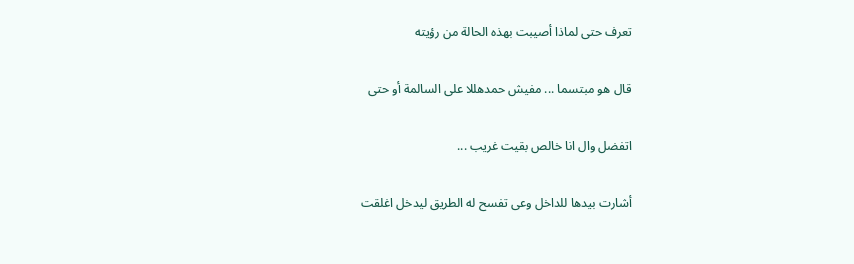تعرف حتى لماذا أصيبت بهذه الحالة من رؤيته

قال هو مبتسما ... مفيش حمدهللا على السالمة أو حتى

اتفضل وال انا خالص بقيت غريب ...

أشارت بيدها للداخل وعى تفسح له الطريق ليدخل اغلقت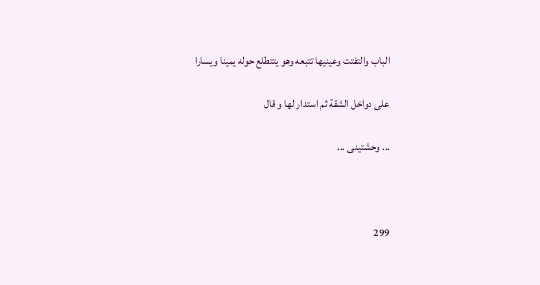الباب والتفتت وعينيها تتبعه وهو يتتطلع حوله يمينا ويسارا

على دواخل الشقة ثم استدار لها و قال

... وحشتينى ...



299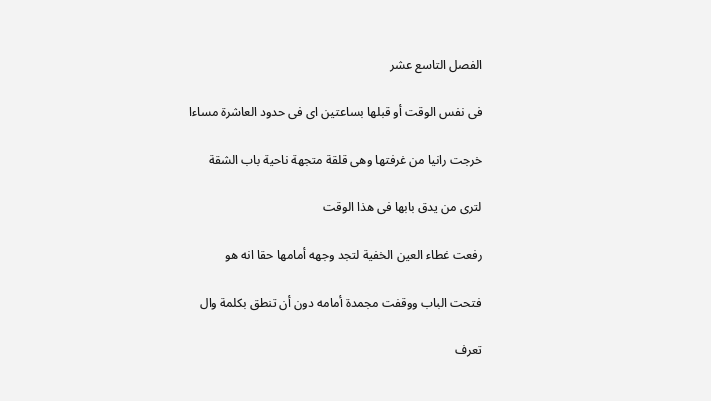الفصل التاسع عشر

فى نفس الوقت أو قبلها بساعتين اى فى حدود العاشرة مساءا

خرجت رانيا من غرفتها وهى قلقة متجهة ناحية باب الشقة

لترى من يدق بابها فى هذا الوقت

رفعت غطاء العين الخفية لتجد وجهه أمامها حقا انه هو

فتحت الباب ووقفت مجمدة أمامه دون أن تنطق بكلمة وال

تعرف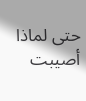حتى لماذا أصيبت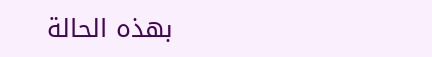بهذه الحالة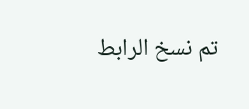تم نسخ الرابط